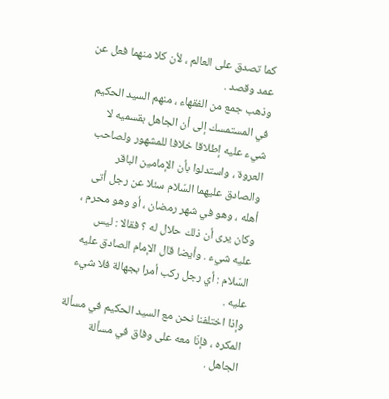كما تصدق على العالم ، لأن كلا منهما فعل عن عمد وقصد .
وذهب جمع من الفقهاء ، منهم السيد الحكيم في المستمسك إلى أن الجاهل بقسميه لا شيء عليه إطلاقا خلافا للمشهور ولصاحب العروة ، واستدلوا بأن الإمامين الباقر والصادق عليهما السّلام سئلا عن رجل أتى أهله ، وهو في شهر رمضان ، أو وهو محرم ، وكان يرى أن ذلك حلال له ؟ فقالا : ليس عليه شيء . وأيضا قال الإمام الصادق عليه السّلام : أي رجل ركب أمرا بجهالة فلا شيء عليه .
وإذا اختلفنا نحن مع السيد الحكيم في مسألة المكره ، فإنّا معه على وفاق في مسألة الجاهل .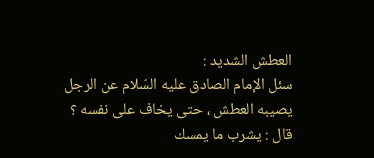العطش الشديد :
سئل الإمام الصادق عليه السّلام عن الرجل يصيبه العطش ، حتى يخاف على نفسه ؟ قال : يشرب ما يمسك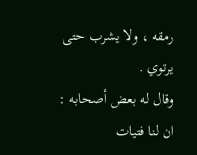رمقه ، ولا يشرب حتى يرتوي .
وقال له بعض أصحابه : ان لنا فتيات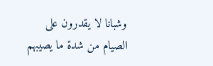وشبانا لا يقدرون على الصيام من شدة ما يصيبهم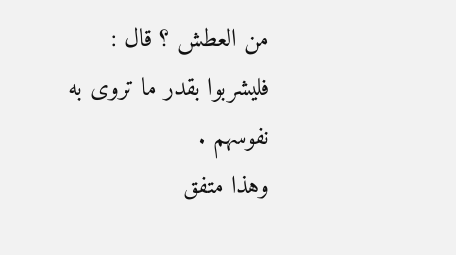من العطش ؟ قال : فليشربوا بقدر ما تروى به نفوسهم .
وهذا متفق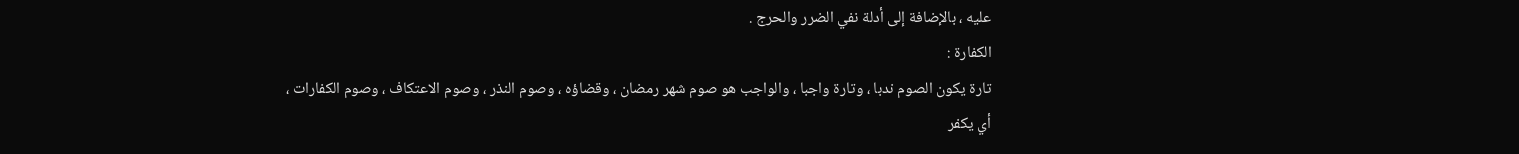عليه ، بالإضافة إلى أدلة نفي الضرر والحرج .
الكفارة :
تارة يكون الصوم ندبا ، وتارة واجبا ، والواجب هو صوم شهر رمضان ، وقضاؤه ، وصوم النذر ، وصوم الاعتكاف ، وصوم الكفارات ، أي يكفر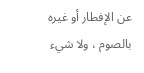عن الإفطار أو غيره بالصوم ، ولا شيء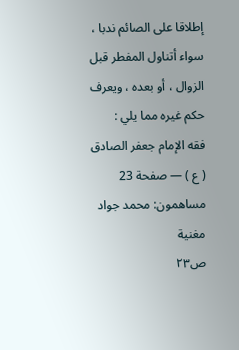إطلاقا على الصائم ندبا ، سواء أتناول المفطر قبل الزوال ، أو بعده ، ويعرف حكم غيره مما يلي :
فقه الإمام جعفر الصادق ( ع ) — صفحة 23
مساهمون: محمد جواد مغنية
ص٢٣